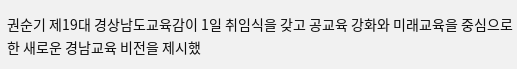권순기 제19대 경상남도교육감이 1일 취임식을 갖고 공교육 강화와 미래교육을 중심으로 한 새로운 경남교육 비전을 제시했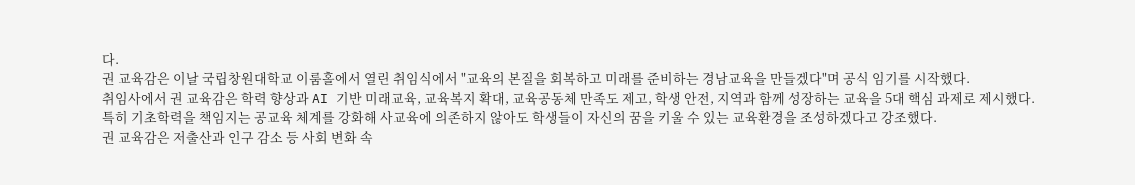다.
권 교육감은 이날 국립창원대학교 이룸홀에서 열린 취임식에서 "교육의 본질을 회복하고 미래를 준비하는 경남교육을 만들겠다"며 공식 임기를 시작했다.
취임사에서 권 교육감은 학력 향상과 AI 기반 미래교육, 교육복지 확대, 교육공동체 만족도 제고, 학생 안전, 지역과 함께 성장하는 교육을 5대 핵심 과제로 제시했다.
특히 기초학력을 책임지는 공교육 체계를 강화해 사교육에 의존하지 않아도 학생들이 자신의 꿈을 키울 수 있는 교육환경을 조성하겠다고 강조했다.
권 교육감은 저출산과 인구 감소 등 사회 변화 속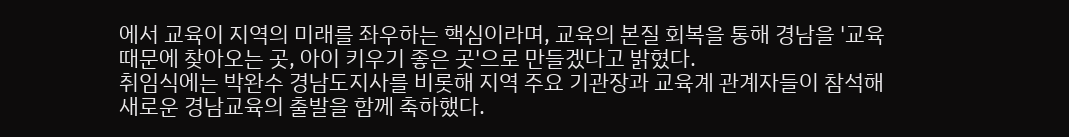에서 교육이 지역의 미래를 좌우하는 핵심이라며, 교육의 본질 회복을 통해 경남을 '교육 때문에 찾아오는 곳, 아이 키우기 좋은 곳'으로 만들겠다고 밝혔다.
취임식에는 박완수 경남도지사를 비롯해 지역 주요 기관장과 교육계 관계자들이 참석해 새로운 경남교육의 출발을 함께 축하했다.